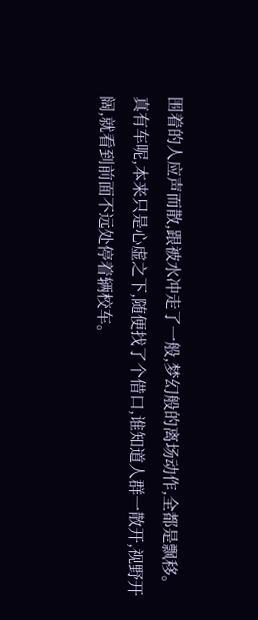围着的人应声而散,跟被水冲走了一般,梦幻般的离场动作,全都是飘移。
真有车呢,本来只是心虚之下,随便找了个借口,谁知道人群一散开,视野开阔,就看到前面不远处停着辆校车。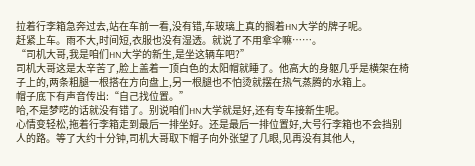拉着行李箱急奔过去,站在车前一看,没有错,车玻璃上真的搁着HN大学的牌子呢。
赶紧上车。雨不大,时间短,衣服也没有湿透。就说了不用拿伞嘛……。
“司机大哥,我是咱们HN大学的新生,是坐这辆车吧?”
司机大哥这是太辛苦了,脸上盖着一顶白色的太阳帽就睡了。他高大的身躯几乎是横架在椅子上的,两条粗腿一根搭在方向盘上,另一根腿也不怕烫就摆在热气蒸腾的水箱上。
帽子底下有声音传出:“自己找位置。”
哈,不是梦呓的话就没有错了。别说咱们HN大学就是好,还有专车接新生呢。
心情变轻松,拖着行李箱走到最后一排坐好。还是最后一排位置好,大号行李箱也不会挡别人的路。等了大约十分钟,司机大哥取下帽子向外张望了几眼,见再没有其他人,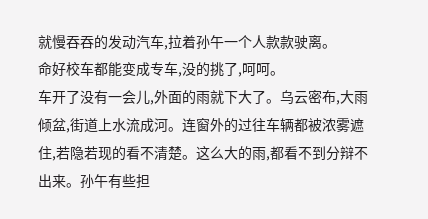就慢吞吞的发动汽车,拉着孙午一个人款款驶离。
命好校车都能变成专车,没的挑了,呵呵。
车开了没有一会儿,外面的雨就下大了。乌云密布,大雨倾盆,街道上水流成河。连窗外的过往车辆都被浓雾遮住,若隐若现的看不清楚。这么大的雨,都看不到分辩不出来。孙午有些担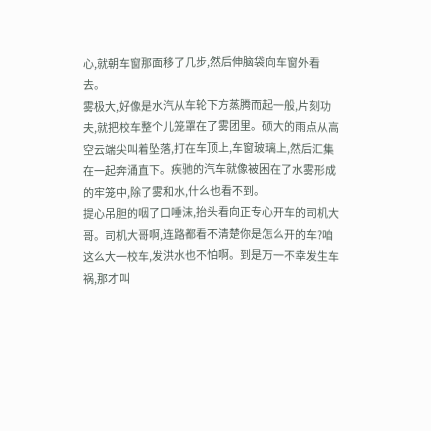心,就朝车窗那面移了几步,然后伸脑袋向车窗外看去。
雾极大,好像是水汽从车轮下方蒸腾而起一般,片刻功夫,就把校车整个儿笼罩在了雾团里。硕大的雨点从高空云端尖叫着坠落,打在车顶上,车窗玻璃上,然后汇集在一起奔涌直下。疾驰的汽车就像被困在了水雾形成的牢笼中,除了雾和水,什么也看不到。
提心吊胆的咽了口唾沫,抬头看向正专心开车的司机大哥。司机大哥啊,连路都看不清楚你是怎么开的车?咱这么大一校车,发洪水也不怕啊。到是万一不幸发生车祸,那才叫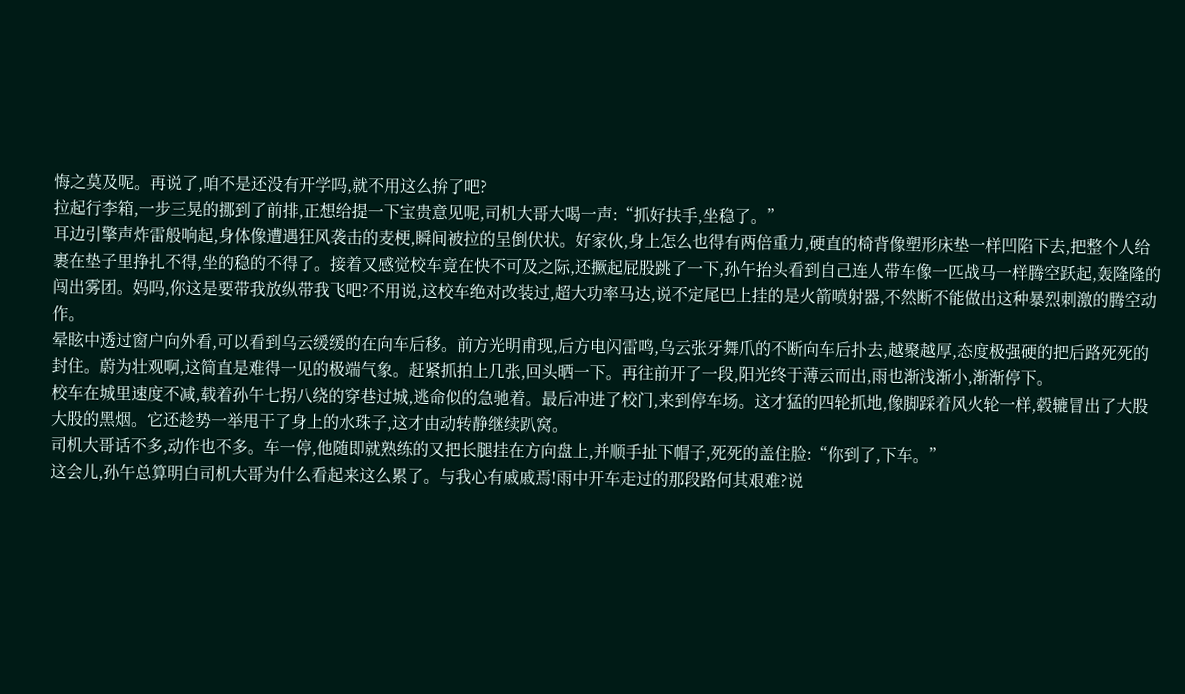悔之莫及呢。再说了,咱不是还没有开学吗,就不用这么拚了吧?
拉起行李箱,一步三晃的挪到了前排,正想给提一下宝贵意见呢,司机大哥大喝一声:“抓好扶手,坐稳了。”
耳边引擎声炸雷般响起,身体像遭遇狂风袭击的麦梗,瞬间被拉的呈倒伏状。好家伙,身上怎么也得有两倍重力,硬直的椅背像塑形床垫一样凹陷下去,把整个人给裹在垫子里挣扎不得,坐的稳的不得了。接着又感觉校车竟在快不可及之际,还撅起屁股跳了一下,孙午抬头看到自己连人带车像一匹战马一样腾空跃起,轰隆隆的闯出雾团。妈吗,你这是要带我放纵带我飞吧?不用说,这校车绝对改装过,超大功率马达,说不定尾巴上挂的是火箭喷射器,不然断不能做出这种暴烈刺激的腾空动作。
晕眩中透过窗户向外看,可以看到乌云缓缓的在向车后移。前方光明甫现,后方电闪雷鸣,乌云张牙舞爪的不断向车后扑去,越聚越厚,态度极强硬的把后路死死的封住。蔚为壮观啊,这简直是难得一见的极端气象。赶紧抓拍上几张,回头晒一下。再往前开了一段,阳光终于薄云而出,雨也渐浅渐小,渐渐停下。
校车在城里速度不减,载着孙午七拐八绕的穿巷过城,逃命似的急驰着。最后冲进了校门,来到停车场。这才猛的四轮抓地,像脚踩着风火轮一样,毂辘冒出了大股大股的黑烟。它还趁势一举甩干了身上的水珠子,这才由动转静继续趴窝。
司机大哥话不多,动作也不多。车一停,他随即就熟练的又把长腿挂在方向盘上,并顺手扯下帽子,死死的盖住脸:“你到了,下车。”
这会儿,孙午总算明白司机大哥为什么看起来这么累了。与我心有戚戚焉!雨中开车走过的那段路何其艰难?说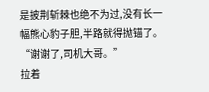是披荆斩棘也绝不为过,没有长一幅熊心豹子胆,半路就得抛锚了。
“谢谢了,司机大哥。”
拉着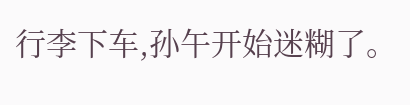行李下车,孙午开始迷糊了。